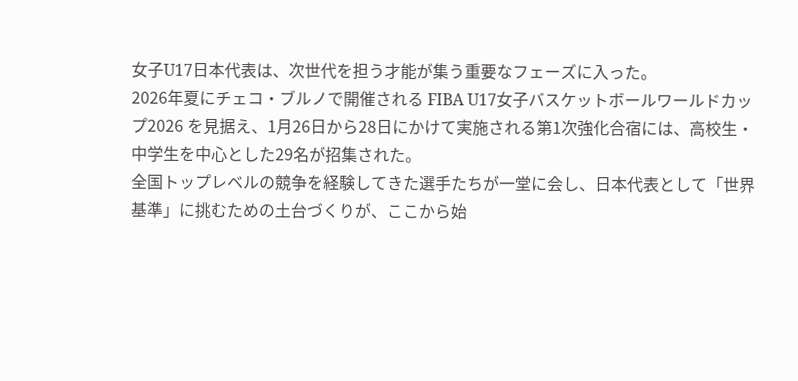女子U17日本代表は、次世代を担う才能が集う重要なフェーズに入った。
2026年夏にチェコ・ブルノで開催される FIBA U17女子バスケットボールワールドカップ2026 を見据え、1月26日から28日にかけて実施される第1次強化合宿には、高校生・中学生を中心とした29名が招集された。
全国トップレベルの競争を経験してきた選手たちが一堂に会し、日本代表として「世界基準」に挑むための土台づくりが、ここから始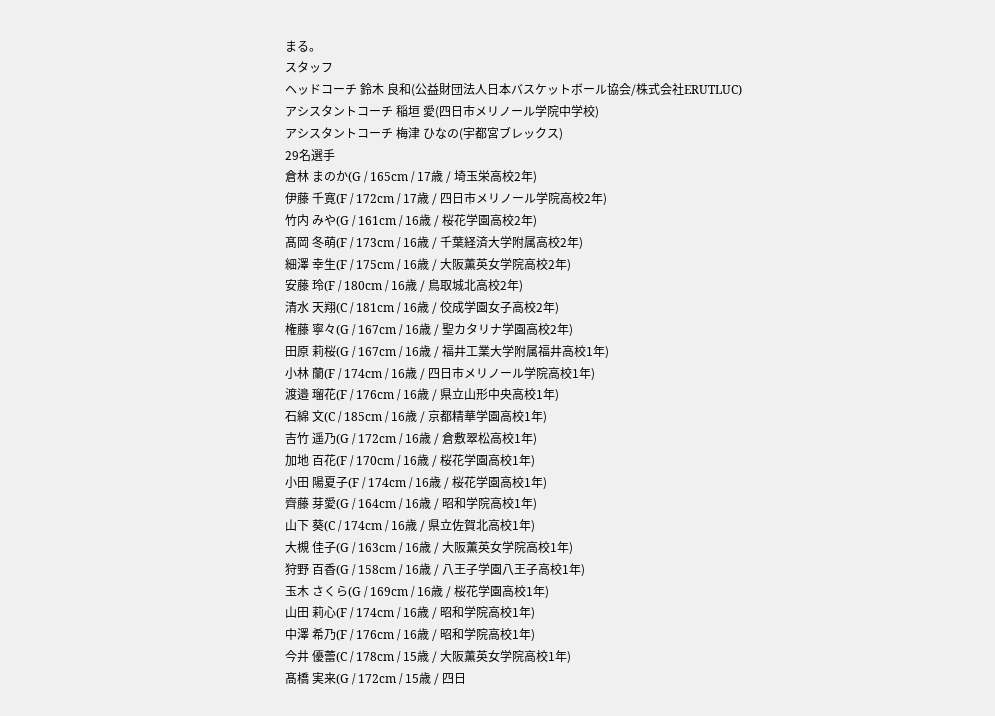まる。
スタッフ
ヘッドコーチ 鈴木 良和(公益財団法人日本バスケットボール協会/株式会社ERUTLUC)
アシスタントコーチ 稲垣 愛(四日市メリノール学院中学校)
アシスタントコーチ 梅津 ひなの(宇都宮ブレックス)
29名選手
倉林 まのか(G / 165cm / 17歳 / 埼玉栄高校2年)
伊藤 千寛(F / 172cm / 17歳 / 四日市メリノール学院高校2年)
竹内 みや(G / 161cm / 16歳 / 桜花学園高校2年)
髙岡 冬萌(F / 173cm / 16歳 / 千葉経済大学附属高校2年)
細澤 幸生(F / 175cm / 16歳 / 大阪薫英女学院高校2年)
安藤 玲(F / 180cm / 16歳 / 鳥取城北高校2年)
清水 天翔(C / 181cm / 16歳 / 佼成学園女子高校2年)
権藤 寧々(G / 167cm / 16歳 / 聖カタリナ学園高校2年)
田原 莉桜(G / 167cm / 16歳 / 福井工業大学附属福井高校1年)
小林 蘭(F / 174cm / 16歳 / 四日市メリノール学院高校1年)
渡邉 瑠花(F / 176cm / 16歳 / 県立山形中央高校1年)
石綿 文(C / 185cm / 16歳 / 京都精華学園高校1年)
吉竹 遥乃(G / 172cm / 16歳 / 倉敷翠松高校1年)
加地 百花(F / 170cm / 16歳 / 桜花学園高校1年)
小田 陽夏子(F / 174cm / 16歳 / 桜花学園高校1年)
齊藤 芽愛(G / 164cm / 16歳 / 昭和学院高校1年)
山下 葵(C / 174cm / 16歳 / 県立佐賀北高校1年)
大槻 佳子(G / 163cm / 16歳 / 大阪薫英女学院高校1年)
狩野 百香(G / 158cm / 16歳 / 八王子学園八王子高校1年)
玉木 さくら(G / 169cm / 16歳 / 桜花学園高校1年)
山田 莉心(F / 174cm / 16歳 / 昭和学院高校1年)
中澤 希乃(F / 176cm / 16歳 / 昭和学院高校1年)
今井 優蕾(C / 178cm / 15歳 / 大阪薫英女学院高校1年)
髙橋 実来(G / 172cm / 15歳 / 四日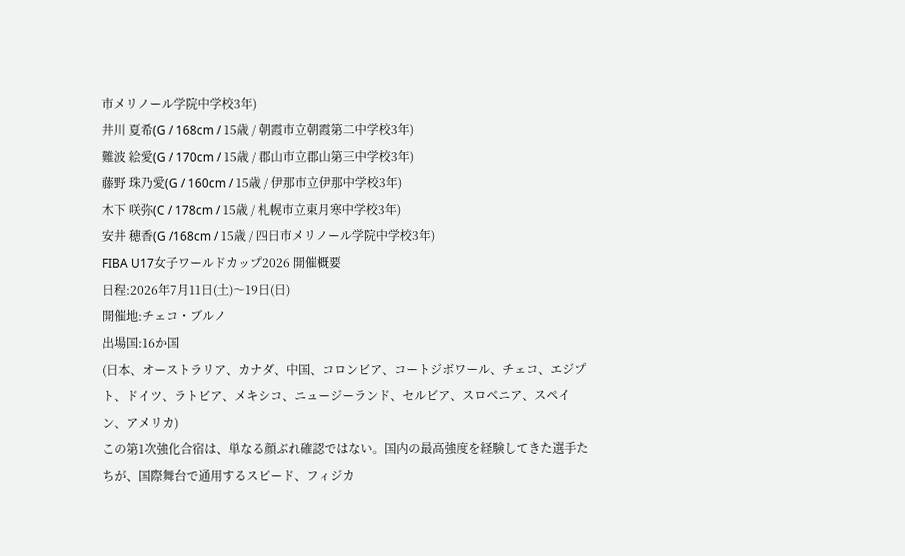市メリノール学院中学校3年)
井川 夏希(G / 168cm / 15歳 / 朝霞市立朝霞第二中学校3年)
難波 絵愛(G / 170cm / 15歳 / 郡山市立郡山第三中学校3年)
藤野 珠乃愛(G / 160cm / 15歳 / 伊那市立伊那中学校3年)
木下 咲弥(C / 178cm / 15歳 / 札幌市立東月寒中学校3年)
安井 穂香(G /168cm / 15歳 / 四日市メリノール学院中学校3年)
FIBA U17女子ワールドカップ2026 開催概要
日程:2026年7月11日(土)〜19日(日)
開催地:チェコ・ブルノ
出場国:16か国
(日本、オーストラリア、カナダ、中国、コロンビア、コートジボワール、チェコ、エジプト、ドイツ、ラトビア、メキシコ、ニュージーランド、セルビア、スロベニア、スペイン、アメリカ)
この第1次強化合宿は、単なる顔ぶれ確認ではない。国内の最高強度を経験してきた選手たちが、国際舞台で通用するスピード、フィジカ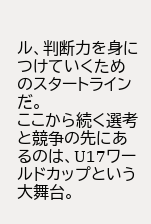ル、判断力を身につけていくためのスタートラインだ。
ここから続く選考と競争の先にあるのは、U17ワールドカップという大舞台。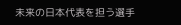未来の日本代表を担う選手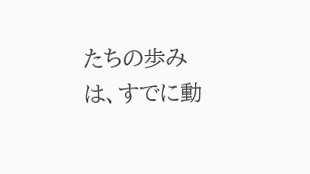たちの歩みは、すでに動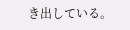き出している。